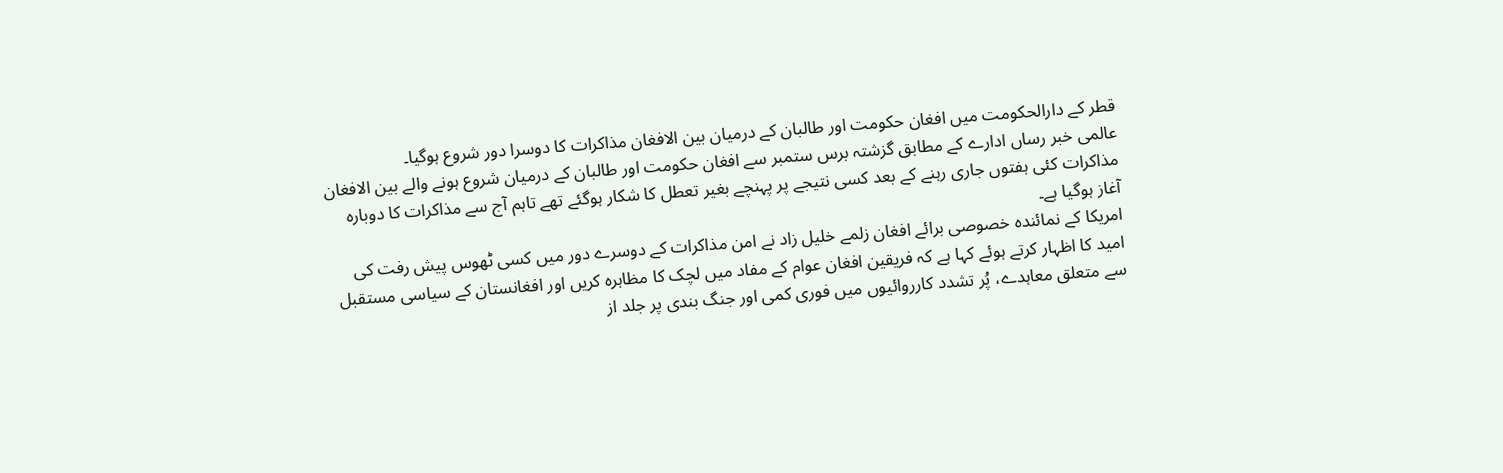قطر کے دارالحکومت میں افغان حکومت اور طالبان کے درمیان بین الافغان مذاکرات کا دوسرا دور شروع ہوگیا۔
عالمی خبر رساں ادارے کے مطابق گزشتہ برس ستمبر سے افغان حکومت اور طالبان کے درمیان شروع ہونے والے بین الافغان مذاکرات کئی ہفتوں جاری رہنے کے بعد کسی نتیجے پر پہنچے بغیر تعطل کا شکار ہوگئے تھے تاہم آج سے مذاکرات کا دوبارہ آغاز ہوگیا ہے۔
امریکا کے نمائندہ خصوصی برائے افغان زلمے خلیل زاد نے امن مذاکرات کے دوسرے دور میں کسی ٹھوس پیش رفت کی امید کا اظہار کرتے ہوئے کہا ہے کہ فریقین افغان عوام کے مفاد میں لچک کا مظاہرہ کریں اور افغانستان کے سیاسی مستقبل سے متعلق معاہدے، پُر تشدد کارروائیوں میں فوری کمی اور جنگ بندی پر جلد از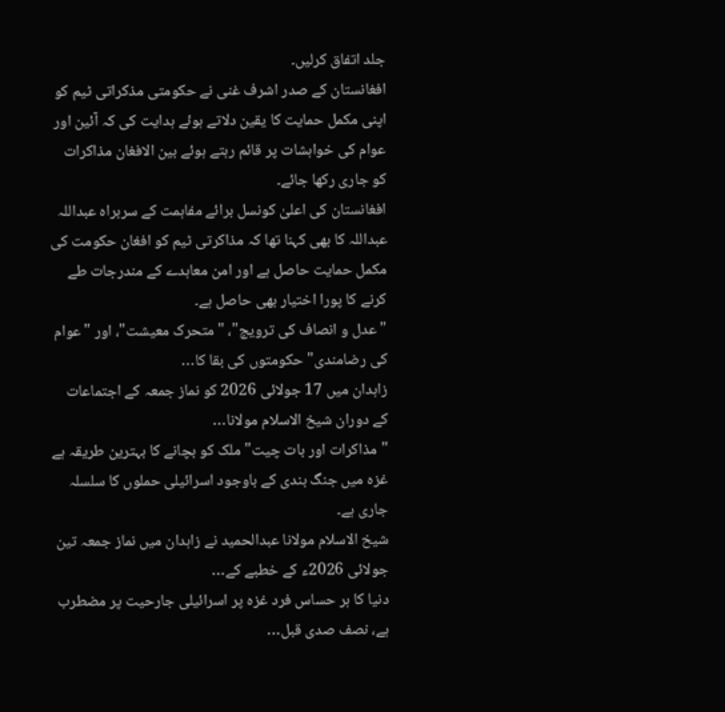جلد اتفاق کرلیں۔
افغانستان کے صدر اشرف غنی نے حکومتی مذکراتی ٹیم کو اپنی مکمل حمایت کا یقین دلاتے ہوئے ہدایت کی کہ آئین اور عوام کی خواہشات پر قائم رہتے ہوئے بین الافغان مذاکرات کو جاری رکھا جائے۔
افغانستان کی اعلیٰ کونسل برائے مفاہمت کے سربراہ عبداللہ عبداللہ کا بھی کہنا تھا کہ مذاکرتی ٹیم کو افغان حکومت کی مکمل حمایت حاصل ہے اور امن معاہدے کے مندرجات طے کرنے کا پورا اختیار بھی حاصل ہے۔
"عدل و انصاف کی ترویج"، "متحرک معیشت"، اور "عوام کی رضامندی" حکومتوں کی بقا کا…
زاہدان میں 17 جولائی 2026 کو نماز جمعہ کے اجتماعات کے دوران شیخ الاسلام مولانا…
"مذاکرات اور بات چیت" ملک کو بچانے کا بہترین طریقہ ہے
غزہ میں جنگ بندی کے باوجود اسرائیلی حملوں کا سلسلہ جاری ہے۔
شیخ الاسلام مولانا عبدالحمید نے زاہدان میں نماز جمعہ تین جولائی 2026ء کے خطبے کے…
دنیا کا ہر حساس فرد غزہ پر اسرائیلی جارحیت پر مضطرب ہے، نصف صدی قبل…